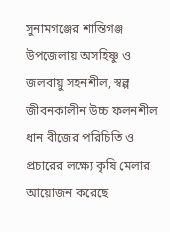সুনামগঞ্জের শান্তিগঞ্জ উপজেলায় অসহিষ্ণু ও জলবায়ু সহনশীল, স্বল্প জীবনকালীন উচ্চ ফলনশীল ধান বীজের পরিচিতি ও প্রচারের লক্ষ্যে কৃষি মেলার আয়োজন করেছে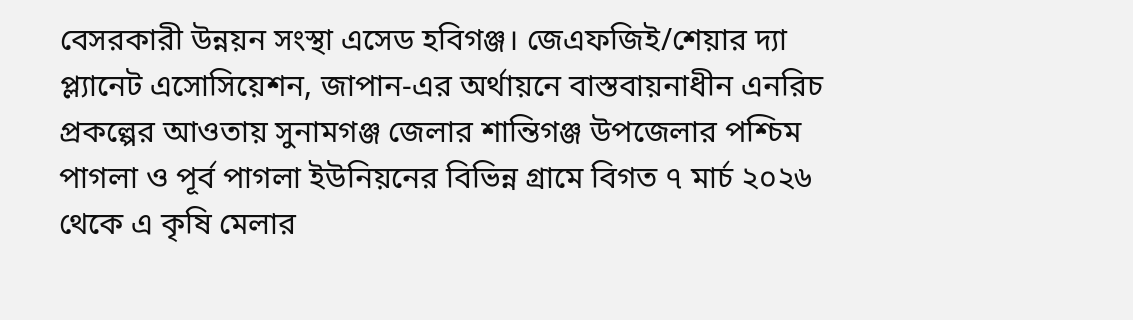বেসরকারী উন্নয়ন সংস্থা এসেড হবিগঞ্জ। জেএফজিই/শেয়ার দ্যা প্ল্যানেট এসোসিয়েশন, জাপান-এর অর্থায়নে বাস্তবায়নাধীন এনরিচ প্রকল্পের আওতায় সুনামগঞ্জ জেলার শান্তিগঞ্জ উপজেলার পশ্চিম পাগলা ও পূর্ব পাগলা ইউনিয়নের বিভিন্ন গ্রামে বিগত ৭ মার্চ ২০২৬ থেকে এ কৃষি মেলার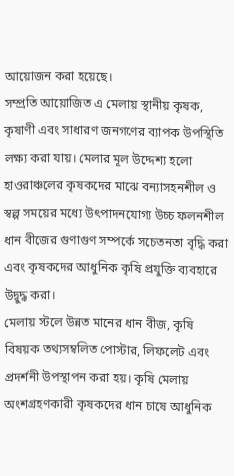আয়োজন করা হয়েছে।
সম্প্রতি আয়োজিত এ মেলায় স্থানীয় কৃষক, কৃষাণী এবং সাধারণ জনগণের ব্যাপক উপস্থিতি লক্ষ্য করা যায়। মেলার মূল উদ্দেশ্য হলো হাওরাঞ্চলের কৃষকদের মাঝে বন্যাসহনশীল ও স্বল্প সময়ের মধ্যে উৎপাদনযোগ্য উচ্চ ফলনশীল ধান বীজের গুণাগুণ সম্পর্কে সচেতনতা বৃদ্ধি করা এবং কৃষকদের আধুনিক কৃষি প্রযুক্তি ব্যবহারে উদ্বুদ্ধ করা।
মেলায় স্টলে উন্নত মানের ধান বীজ, কৃষি বিষয়ক তথ্যসম্বলিত পোস্টার, লিফলেট এবং প্রদর্শনী উপস্থাপন করা হয়। কৃষি মেলায় অংশগ্রহণকারী কৃষকদের ধান চাষে আধুনিক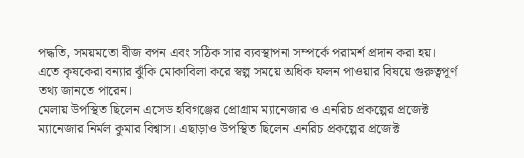পদ্ধতি, সময়মতো বীজ বপন এবং সঠিক সার ব্যবস্থাপনা সম্পর্কে পরামর্শ প্রদান করা হয়। এতে কৃষকেরা বন্যার ঝুঁকি মোকাবিলা করে স্বল্প সময়ে অধিক ফলন পাওয়ার বিষয়ে গুরুত্বপূর্ণ তথ্য জানতে পারেন।
মেলায় উপস্থিত ছিলেন এসেড হবিগঞ্জের প্রোগ্রাম ম্যানেজার ও এনরিচ প্রকল্পের প্রজেক্ট ম্যানেজার নির্মল কুমার বিশ্বাস। এছাড়াও উপস্থিত ছিলেন এনরিচ প্রকল্পের প্রজেক্ট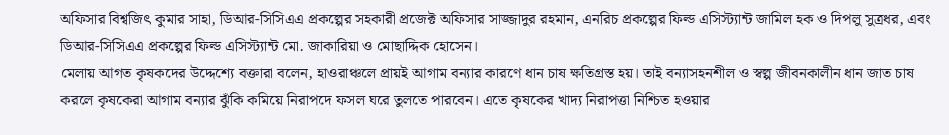অফিসার বিশ্বজিৎ কুমার সাহা, ডিআর-সিসিএএ প্রকল্পের সহকারী প্রজেক্ট অফিসার সাজ্জাদুর রহমান, এনরিচ প্রকল্পের ফিল্ড এসিস্ট্যান্ট জামিল হক ও দিপলু সুত্রধর, এবং ডিআর-সিসিএএ প্রকল্পের ফিল্ড এসিস্ট্যান্ট মো. জাকারিয়া ও মোছাদ্দিক হোসেন।
মেলায় আগত কৃষকদের উদ্দেশ্যে বক্তারা বলেন, হাওরাঞ্চলে প্রায়ই আগাম বন্যার কারণে ধান চাষ ক্ষতিগ্রস্ত হয়। তাই বন্যাসহনশীল ও স্বল্প জীবনকালীন ধান জাত চাষ করলে কৃষকেরা আগাম বন্যার ঝুঁকি কমিয়ে নিরাপদে ফসল ঘরে তুলতে পারবেন। এতে কৃষকের খাদ্য নিরাপত্তা নিশ্চিত হওয়ার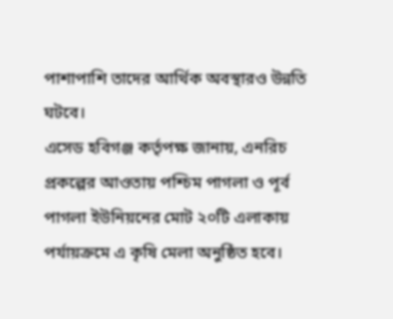পাশাপাশি তাদের আর্থিক অবস্থারও উন্নতি ঘটবে।
এসেড হবিগঞ্জ কর্তৃপক্ষ জানায়, এনরিচ প্রকল্পের আওতায় পশ্চিম পাগলা ও পূর্ব পাগলা ইউনিয়নের মোট ২০টি এলাকায় পর্যায়ক্রমে এ কৃষি মেলা অনুষ্ঠিত হবে।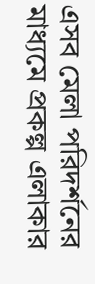এসব মেলা পরিদর্শনের মাধ্যমে প্রকল্প এলাকার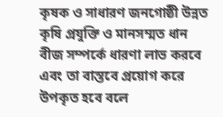কৃষক ও সাধারণ জনগোষ্ঠী উন্নত কৃষি প্রযুক্তি ও মানসম্মত ধান বীজ সম্পর্কে ধারণা লাভ করবে এবং তা বাস্তবে প্রয়োগ করে উপকৃত হবে বলে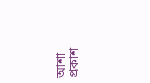আশা প্রকাশ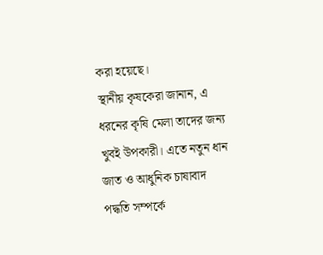করা হয়েছে।
স্থানীয় কৃষকেরা জানান, এ ধরনের কৃষি মেলা তাদের জন্য খুবই উপকারী। এতে নতুন ধান জাত ও আধুনিক চাষাবাদ পদ্ধতি সম্পর্কে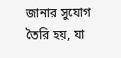জানার সুযোগ তৈরি হয়, যা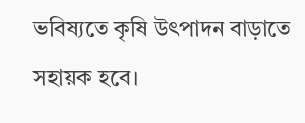ভবিষ্যতে কৃষি উৎপাদন বাড়াতে সহায়ক হবে।